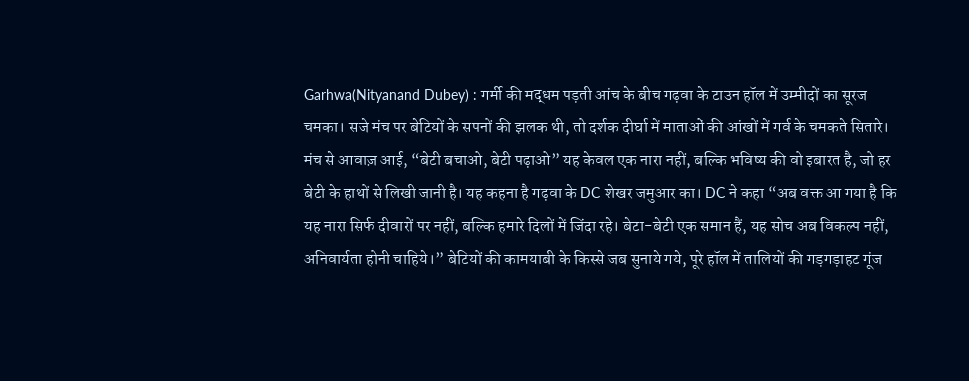Garhwa(Nityanand Dubey) : गर्मी की मद्धम पड़ती आंच के बीच गढ़वा के टाउन हॉल में उम्मीदों का सूरज चमका। सजे मंच पर बेटियों के सपनों की झलक थी, तो दर्शक दीर्घा में माताओं की आंखों में गर्व के चमकते सितारे। मंच से आवाज़ आई, “बेटी बचाओ, बेटी पढ़ाओ” यह केवल एक नारा नहीं, बल्कि भविष्य की वो इबारत है, जो हर बेटी के हाथों से लिखी जानी है। यह कहना है गढ़वा के DC शेखर जमुआर का। DC ने कहा “अब वक्त आ गया है कि यह नारा सिर्फ दीवारों पर नहीं, बल्कि हमारे दिलों में जिंदा रहे। बेटा-बेटी एक समान हैं, यह सोच अब विकल्प नहीं, अनिवार्यता होनी चाहिये।” बेटियों की कामयाबी के किस्से जब सुनाये गये, पूरे हॉल में तालियों की गड़गड़ाहट गूंज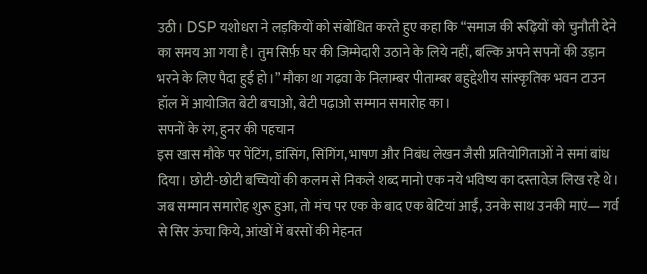उठी। DSP यशोधरा ने लड़कियों को संबोधित करते हुए कहा कि “समाज की रूढ़ियों को चुनौती देने का समय आ गया है। तुम सिर्फ़ घर की जिम्मेदारी उठाने के लिये नहीं, बल्कि अपने सपनों की उड़ान भरने के लिए पैदा हुई हो।” मौका था गढ़वा के निलाम्बर पीताम्बर बहुद्देशीय सांस्कृतिक भवन टाउन हॉल में आयोजित बेटी बचाओ, बेटी पढ़ाओ सम्मान समारोह का।
सपनों के रंग, हुनर की पहचान
इस खास मौके पर पेंटिंग, डांसिंग, सिंगिंग, भाषण और निबंध लेखन जैसी प्रतियोगिताओं ने समां बांध दिया। छोटी-छोटी बच्चियों की कलम से निकले शब्द मानो एक नये भविष्य का दस्तावेज़ लिख रहे थे। जब सम्मान समारोह शुरू हुआ, तो मंच पर एक के बाद एक बेटियां आईं, उनके साथ उनकी माएं— गर्व से सिर ऊंचा किये, आंखों में बरसों की मेहनत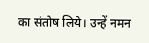का संतोष लिये। उन्हें नमन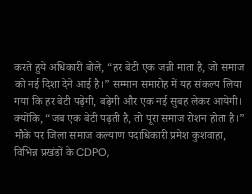करते हुये अधिकारी बोले, “हर बेटी एक जन्नी माता है, जो समाज को नई दिशा देने आई है।” सम्मान समारोह में यह संकल्प लिया गया कि हर बेटी पढ़ेगी, बढ़ेगी और एक नई सुबह लेकर आयेगी। क्योंकि, “जब एक बेटी पढ़ती है, तो पूरा समाज रोशन होता है।” मौके पर जिला समाज कल्याण पदाधिकारी प्रमेश कुशवाहा, विभिन्न प्रखंडों के CDPO,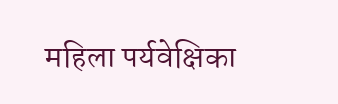महिला पर्यवेक्षिका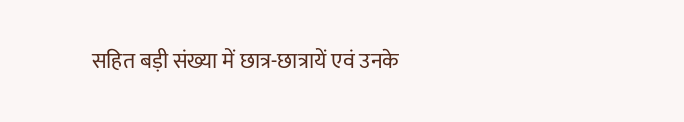सहित बड़ी संख्या में छात्र-छात्रायें एवं उनके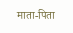माता-पिता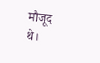मौजूद थे।